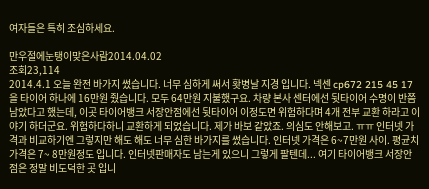여자들은 특히 조심하세요.

만우절에눈탱이맞은사람2014.04.02
조회23,114
2014.4.1 오늘 완전 바가지 썼습니다. 너무 심하게 써서 홧병날 지경 입니다. 넥센 cp672 215 45 17 을 타이어 하나에 16만원 줬습니다. 모두 64만원 지불했구요. 차량 본사 센터에선 뒷타이어 수명이 반쯤 남았다고 했는데, 이곳 타이어뱅크 서장안점에선 뒷타이어 이정도면 위험하다며 4개 전부 교환 하라고 이야기 하더군요. 위험하다하니 교환하게 되었습니다. 제가 바보 같았죠. 의심도 안해보고. ㅠㅠ 인터넷 가격과 비교하기엔 그렇지만 해도 해도 너무 심한 바가지를 썼습니다. 인터넷 가격은 6~7만원 사이. 평균치 가격은 7~ 8만원정도 입니다. 인터넷판매자도 남는게 있으니 그렇게 팔텐데... 여기 타이어뱅크 서장안점은 정말 비도덕한 곳 입니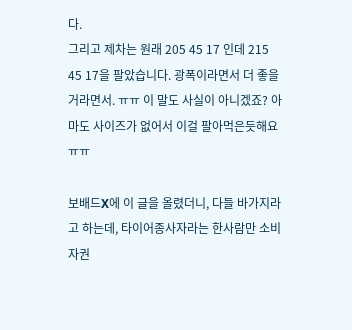다.
그리고 제차는 원래 205 45 17 인데 215 45 17을 팔았습니다. 광폭이라면서 더 좋을거라면서. ㅠㅠ 이 말도 사실이 아니겠죠? 아마도 사이즈가 없어서 이걸 팔아먹은듯해요 ㅠㅠ

보배드X에 이 글을 올렸더니, 다들 바가지라고 하는데, 타이어종사자라는 한사람만 소비자권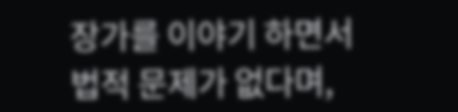장가를 이야기 하면서 법적 문제가 없다며,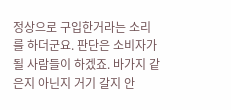정상으로 구입한거라는 소리를 하더군요. 판단은 소비자가 될 사람들이 하겠죠. 바가지 같은지 아닌지 거기 갈지 안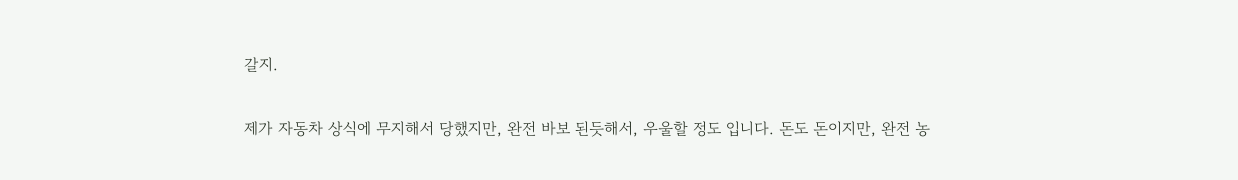갈지.

제가 자동차 상식에 무지해서 당했지만, 완전 바보 된듯해서, 우울할 정도 입니다. 돈도 돈이지만, 완전 농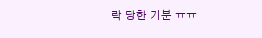락 당한 기분 ㅠㅠ